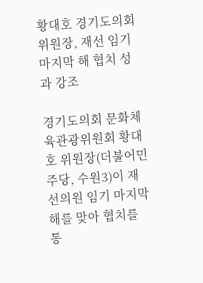황대호 경기도의회 위원장, 재선 임기 마지막 해 협치 성과 강조

경기도의회 문화체육관광위원회 황대호 위원장(더불어민주당, 수원3)이 재선의원 임기 마지막 해를 맞아 협치를 통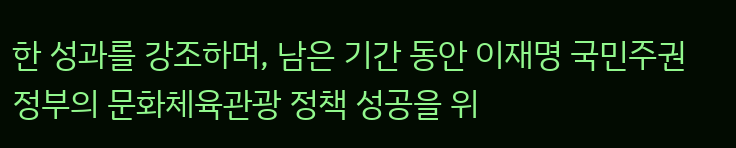한 성과를 강조하며, 남은 기간 동안 이재명 국민주권정부의 문화체육관광 정책 성공을 위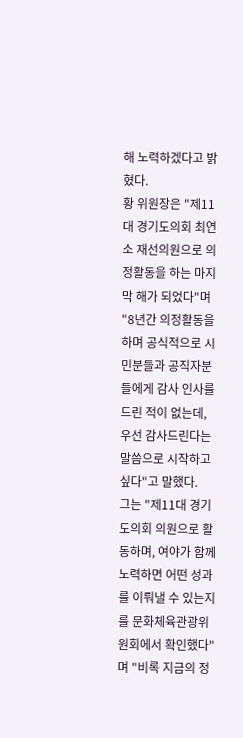해 노력하겠다고 밝혔다.
황 위원장은 "제11대 경기도의회 최연소 재선의원으로 의정활동을 하는 마지막 해가 되었다"며 "8년간 의정활동을 하며 공식적으로 시민분들과 공직자분들에게 감사 인사를 드린 적이 없는데, 우선 감사드린다는 말씀으로 시작하고 싶다"고 말했다.
그는 "제11대 경기도의회 의원으로 활동하며, 여야가 함께 노력하면 어떤 성과를 이뤄낼 수 있는지를 문화체육관광위원회에서 확인했다"며 "비록 지금의 정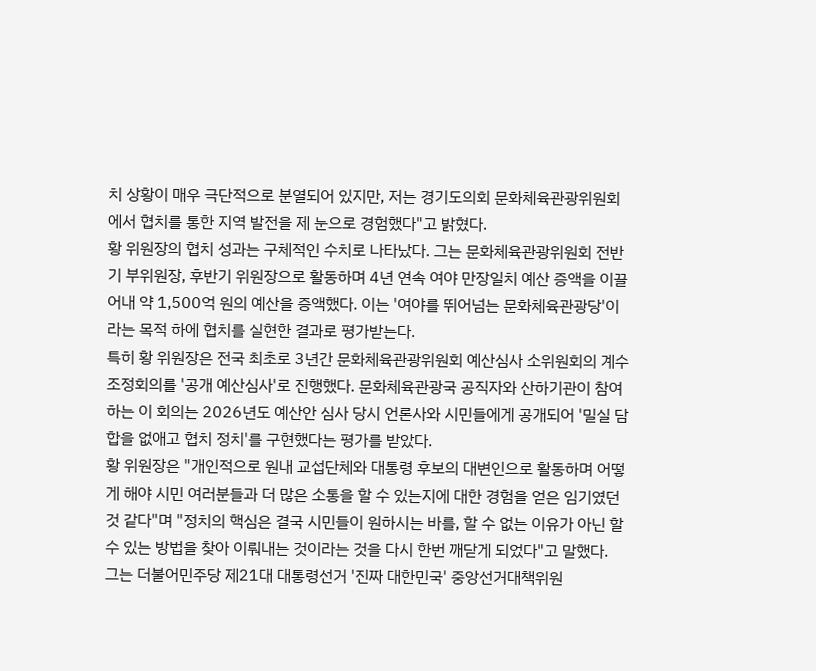치 상황이 매우 극단적으로 분열되어 있지만, 저는 경기도의회 문화체육관광위원회에서 협치를 통한 지역 발전을 제 눈으로 경험했다"고 밝혔다.
황 위원장의 협치 성과는 구체적인 수치로 나타났다. 그는 문화체육관광위원회 전반기 부위원장, 후반기 위원장으로 활동하며 4년 연속 여야 만장일치 예산 증액을 이끌어내 약 1,500억 원의 예산을 증액했다. 이는 '여야를 뛰어넘는 문화체육관광당'이라는 목적 하에 협치를 실현한 결과로 평가받는다.
특히 황 위원장은 전국 최초로 3년간 문화체육관광위원회 예산심사 소위원회의 계수조정회의를 '공개 예산심사'로 진행했다. 문화체육관광국 공직자와 산하기관이 참여하는 이 회의는 2026년도 예산안 심사 당시 언론사와 시민들에게 공개되어 '밀실 담합을 없애고 협치 정치'를 구현했다는 평가를 받았다.
황 위원장은 "개인적으로 원내 교섭단체와 대통령 후보의 대변인으로 활동하며 어떻게 해야 시민 여러분들과 더 많은 소통을 할 수 있는지에 대한 경험을 얻은 임기였던 것 같다"며 "정치의 핵심은 결국 시민들이 원하시는 바를, 할 수 없는 이유가 아닌 할 수 있는 방법을 찾아 이뤄내는 것이라는 것을 다시 한번 깨닫게 되었다"고 말했다.
그는 더불어민주당 제21대 대통령선거 '진짜 대한민국' 중앙선거대책위원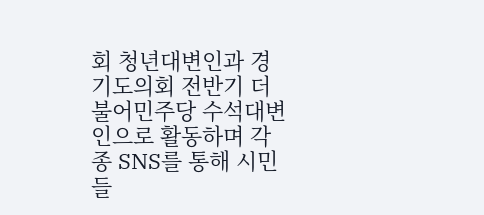회 청년대변인과 경기도의회 전반기 더불어민주당 수석대변인으로 활동하며 각종 SNS를 통해 시민들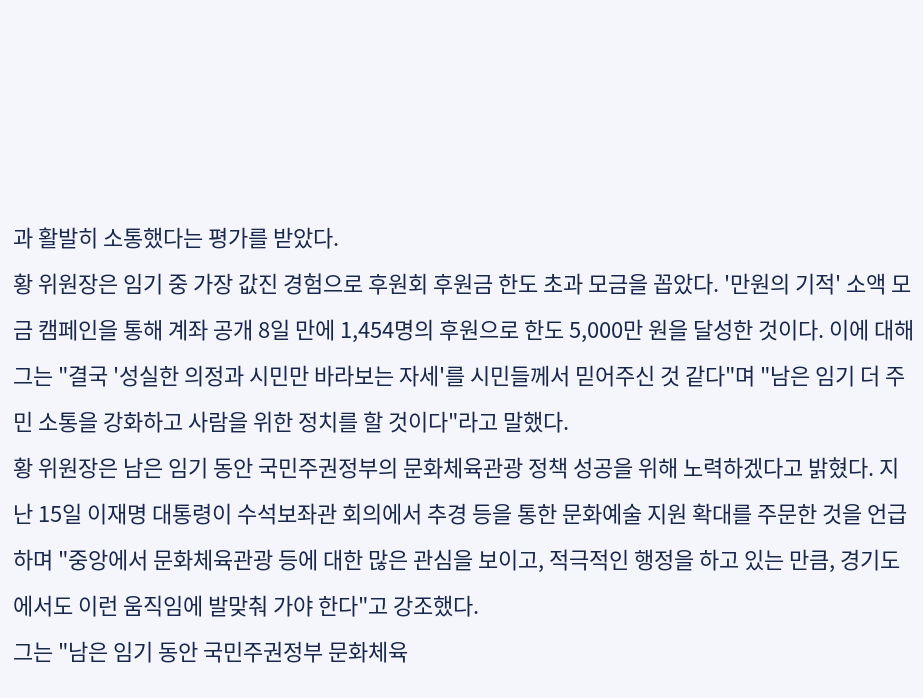과 활발히 소통했다는 평가를 받았다.
황 위원장은 임기 중 가장 값진 경험으로 후원회 후원금 한도 초과 모금을 꼽았다. '만원의 기적' 소액 모금 캠페인을 통해 계좌 공개 8일 만에 1,454명의 후원으로 한도 5,000만 원을 달성한 것이다. 이에 대해 그는 "결국 '성실한 의정과 시민만 바라보는 자세'를 시민들께서 믿어주신 것 같다"며 "남은 임기 더 주민 소통을 강화하고 사람을 위한 정치를 할 것이다"라고 말했다.
황 위원장은 남은 임기 동안 국민주권정부의 문화체육관광 정책 성공을 위해 노력하겠다고 밝혔다. 지난 15일 이재명 대통령이 수석보좌관 회의에서 추경 등을 통한 문화예술 지원 확대를 주문한 것을 언급하며 "중앙에서 문화체육관광 등에 대한 많은 관심을 보이고, 적극적인 행정을 하고 있는 만큼, 경기도에서도 이런 움직임에 발맞춰 가야 한다"고 강조했다.
그는 "남은 임기 동안 국민주권정부 문화체육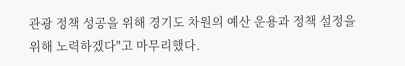관광 정책 성공을 위해 경기도 차원의 예산 운용과 정책 설정을 위해 노력하겠다"고 마무리했다.